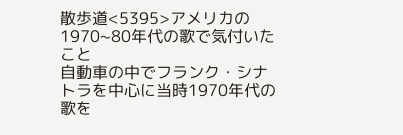散歩道<5395>アメリカの1970~80年代の歌で気付いたこと
自動車の中でフランク・シナトラを中心に当時1970年代の歌を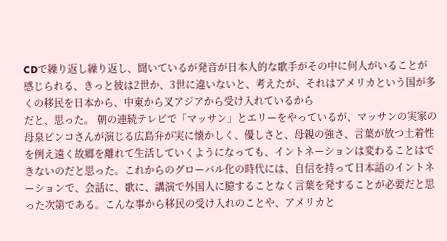CDで繰り返し繰り返し、聞いているが発音が日本人的な歌手がその中に何人がいることが感じられる、きっと彼は2世か、3世に違いないと、考えたが、それはアメリカという国が多くの移民を日本から、中東から叉アジアから受け入れているから
だと、思った。 朝の連続テレビで「マッサン」とエリーをやっているが、マッサンの実家の母泉ピンコさんが演じる広島弁が実に懐かしく、優しさと、母親の強さ、言葉が放つ土着性を例え遠く故郷を離れて生活していくようになっても、イントネーションは変わることはできないのだと思った。これからのグローバル化の時代には、自信を持って日本語のイントネーションで、会話に、歌に、講演で外国人に臆することなく言葉を発することが必要だと思った次第である。こんな事から移民の受け入れのことや、アメリカと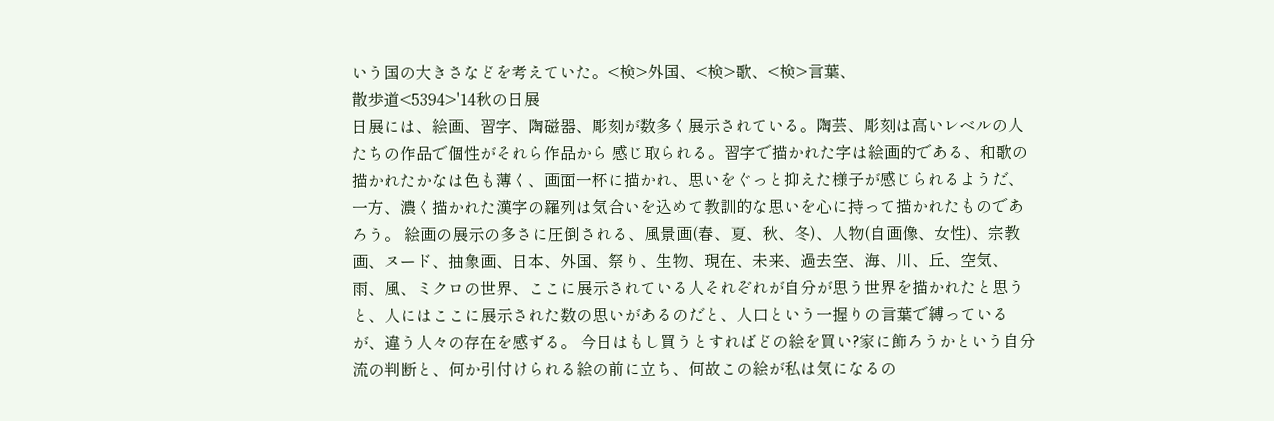いう国の大きさなどを考えていた。<検>外国、<検>歌、<検>言葉、
散歩道<5394>'14秋の日展
日展には、絵画、習字、陶磁器、彫刻が数多く展示されている。陶芸、彫刻は高いレベルの人たちの作品で個性がそれら作品から 感じ取られる。習字で描かれた字は絵画的である、和歌の描かれたかなは色も薄く、画面一杯に描かれ、思いをぐっと抑えた様子が感じられるようだ、一方、濃く描かれた漢字の羅列は気合いを込めて教訓的な思いを心に持って描かれたものであろう。 絵画の展示の多さに圧倒される、風景画(春、夏、秋、冬)、人物(自画像、女性)、宗教画、ヌード、抽象画、日本、外国、祭り、生物、現在、未来、過去空、海、川、丘、空気、雨、風、ミクロの世界、ここに展示されている人それぞれが自分が思う世界を描かれたと思うと、人にはここに展示された数の思いがあるのだと、人口という一握りの言葉で縛っているが、違う人々の存在を感ずる。 今日はもし買うとすればどの絵を買い?家に飾ろうかという自分流の判断と、何か引付けられる絵の前に立ち、何故この絵が私は気になるの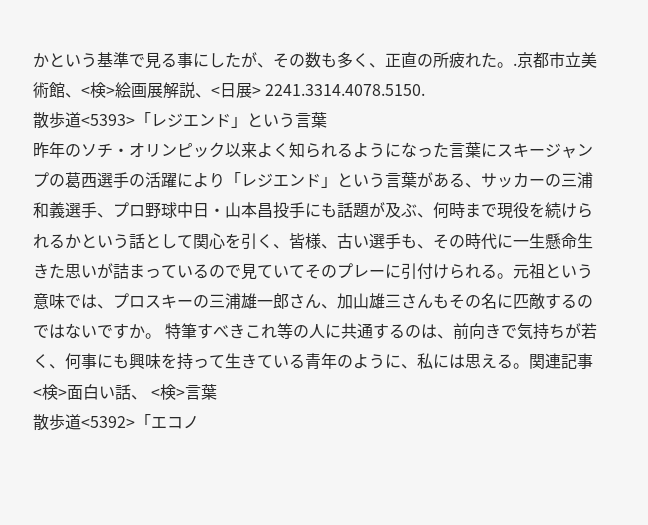かという基準で見る事にしたが、その数も多く、正直の所疲れた。.京都市立美術館、<検>絵画展解説、<日展> 2241.3314.4078.5150.
散歩道<5393>「レジエンド」という言葉
昨年のソチ・オリンピック以来よく知られるようになった言葉にスキージャンプの葛西選手の活躍により「レジエンド」という言葉がある、サッカーの三浦和義選手、プロ野球中日・山本昌投手にも話題が及ぶ、何時まで現役を続けられるかという話として関心を引く、皆様、古い選手も、その時代に一生懸命生きた思いが詰まっているので見ていてそのプレーに引付けられる。元祖という意味では、プロスキーの三浦雄一郎さん、加山雄三さんもその名に匹敵するのではないですか。 特筆すべきこれ等の人に共通するのは、前向きで気持ちが若く、何事にも興味を持って生きている青年のように、私には思える。関連記事<検>面白い話、 <検>言葉
散歩道<5392>「エコノ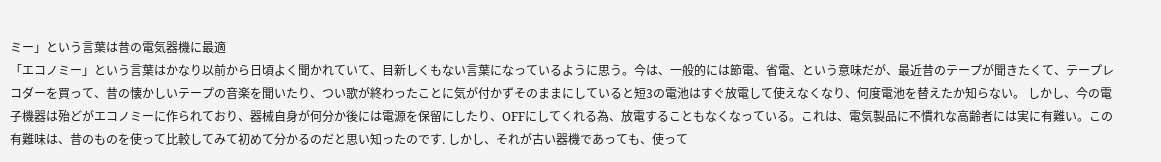ミー」という言葉は昔の電気器機に最適
「エコノミー」という言葉はかなり以前から日頃よく聞かれていて、目新しくもない言葉になっているように思う。今は、一般的には節電、省電、という意味だが、最近昔のテープが聞きたくて、テープレコダーを買って、昔の懐かしいテープの音楽を聞いたり、つい歌が終わったことに気が付かずそのままにしていると短3の電池はすぐ放電して使えなくなり、何度電池を替えたか知らない。 しかし、今の電子機器は殆どがエコノミーに作られており、器械自身が何分か後には電源を保留にしたり、OFFにしてくれる為、放電することもなくなっている。これは、電気製品に不慣れな高齢者には実に有難い。この有難味は、昔のものを使って比較してみて初めて分かるのだと思い知ったのです. しかし、それが古い器機であっても、使って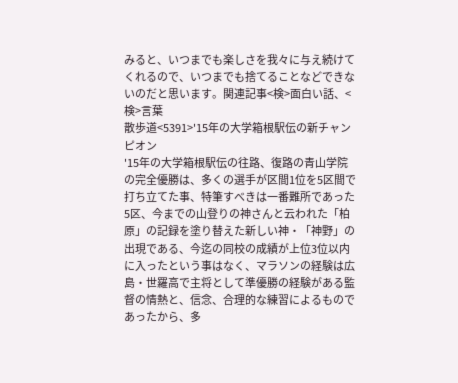みると、いつまでも楽しさを我々に与え続けてくれるので、いつまでも捨てることなどできないのだと思います。関連記事<検>面白い話、<検>言葉
散歩道<5391>'15年の大学箱根駅伝の新チャンピオン
'15年の大学箱根駅伝の往路、復路の青山学院の完全優勝は、多くの選手が区間1位を5区間で打ち立てた事、特筆すべきは一番難所であった5区、今までの山登りの神さんと云われた「柏原」の記録を塗り替えた新しい神・「神野」の出現である、今迄の同校の成績が上位3位以内に入ったという事はなく、マラソンの経験は広島・世羅高で主将として準優勝の経験がある監督の情熱と、信念、合理的な練習によるものであったから、多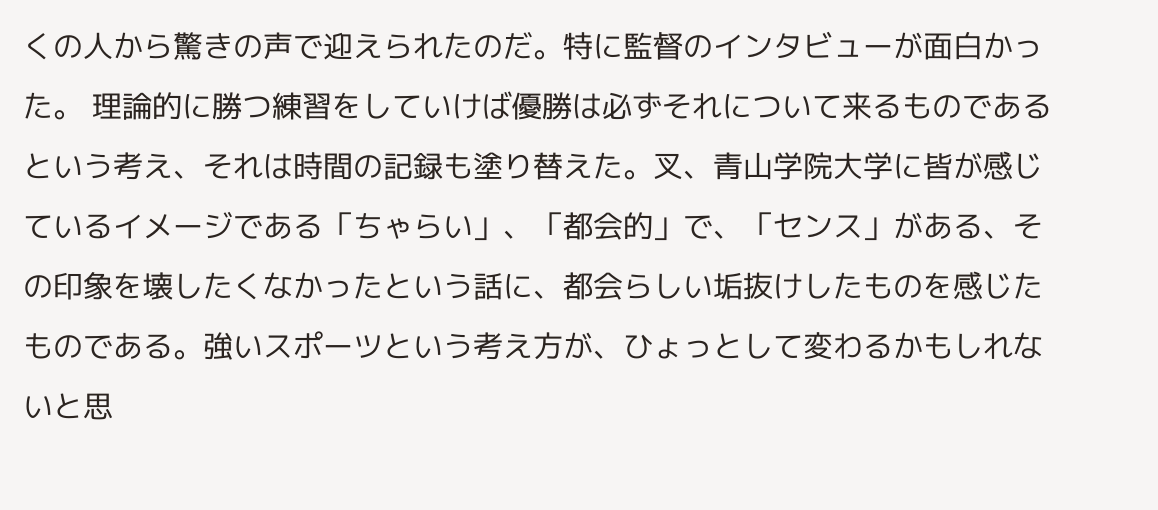くの人から驚きの声で迎えられたのだ。特に監督のインタビューが面白かった。 理論的に勝つ練習をしていけば優勝は必ずそれについて来るものであるという考え、それは時間の記録も塗り替えた。叉、青山学院大学に皆が感じているイメージである「ちゃらい」、「都会的」で、「センス」がある、その印象を壊したくなかったという話に、都会らしい垢抜けしたものを感じたものである。強いスポーツという考え方が、ひょっとして変わるかもしれないと思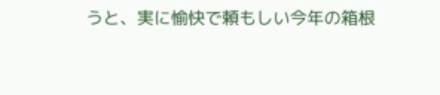うと、実に愉快で頼もしい今年の箱根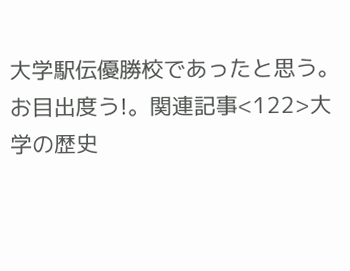大学駅伝優勝校であったと思う。お目出度う!。関連記事<122>大学の歴史